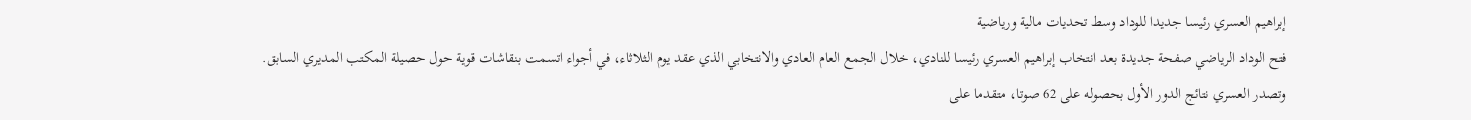إبراهيم العسري رئيسا جديدا للوداد وسط تحديات مالية ورياضية
فتح الوداد الرياضي صفحة جديدة بعد انتخاب إبراهيم العسري رئيسا للنادي، خلال الجمع العام العادي والانتخابي الذي عقد يوم الثلاثاء، في أجواء اتسمت بنقاشات قوية حول حصيلة المكتب المديري السابق.
وتصدر العسري نتائج الدور الأول بحصوله على 62 صوتا، متقدما على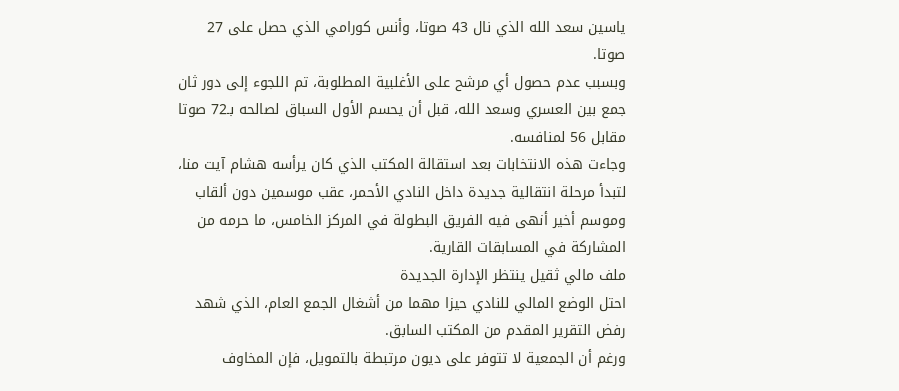ياسين سعد الله الذي نال 43 صوتا، وأنس كورامي الذي حصل على 27 صوتا.
وبسبب عدم حصول أي مرشح على الأغلبية المطلوبة، تم اللجوء إلى دور ثان جمع بين العسري وسعد الله، قبل أن يحسم الأول السباق لصالحه بـ72 صوتا مقابل 56 لمنافسه.
وجاءت هذه الانتخابات بعد استقالة المكتب الذي كان يرأسه هشام آيت منا، لتبدأ مرحلة انتقالية جديدة داخل النادي الأحمر، عقب موسمين دون ألقاب وموسم أخير أنهى فيه الفريق البطولة في المركز الخامس، ما حرمه من المشاركة في المسابقات القارية.
ملف مالي ثقيل ينتظر الإدارة الجديدة
احتل الوضع المالي للنادي حيزا مهما من أشغال الجمع العام، الذي شهد رفض التقرير المقدم من المكتب السابق.
ورغم أن الجمعية لا تتوفر على ديون مرتبطة بالتمويل، فإن المخاوف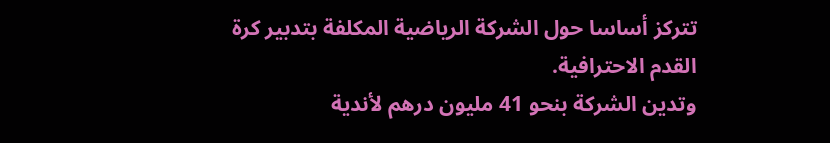تتركز أساسا حول الشركة الرياضية المكلفة بتدبير كرة القدم الاحترافية.
وتدين الشركة بنحو 41 مليون درهم لأندية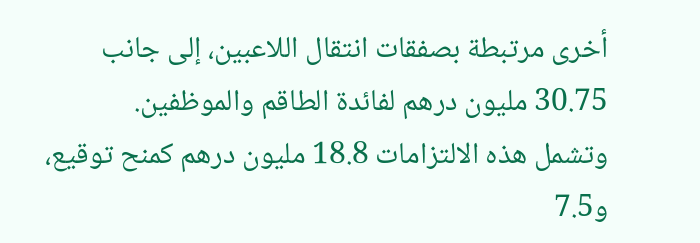أخرى مرتبطة بصفقات انتقال اللاعبين، إلى جانب 30.75 مليون درهم لفائدة الطاقم والموظفين.
وتشمل هذه الالتزامات 18.8 مليون درهم كمنح توقيع، و7.5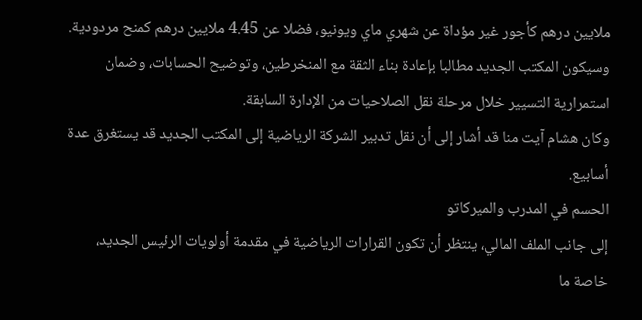ملايين درهم كأجور غير مؤداة عن شهري ماي ويونيو، فضلا عن 4.45 ملايين درهم كمنح مردودية.
وسيكون المكتب الجديد مطالبا بإعادة بناء الثقة مع المنخرطين، وتوضيح الحسابات، وضمان استمرارية التسيير خلال مرحلة نقل الصلاحيات من الإدارة السابقة.
وكان هشام آيت منا قد أشار إلى أن نقل تدبير الشركة الرياضية إلى المكتب الجديد قد يستغرق عدة أسابيع.
الحسم في المدرب والميركاتو
إلى جانب الملف المالي، ينتظر أن تكون القرارات الرياضية في مقدمة أولويات الرئيس الجديد، خاصة ما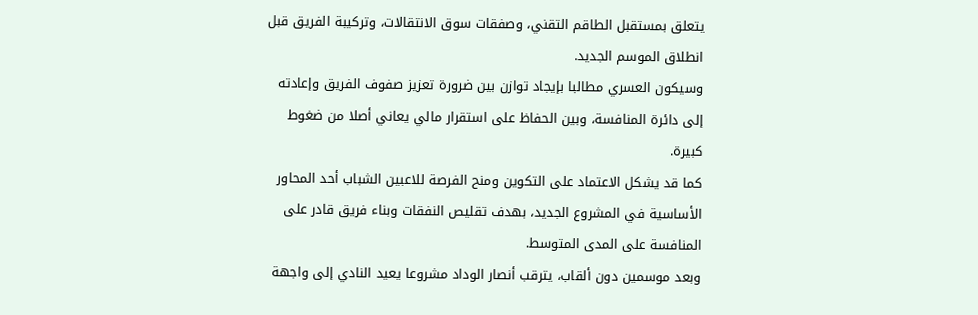يتعلق بمستقبل الطاقم التقني، وصفقات سوق الانتقالات، وتركيبة الفريق قبل انطلاق الموسم الجديد.
وسيكون العسري مطالبا بإيجاد توازن بين ضرورة تعزيز صفوف الفريق وإعادته إلى دائرة المنافسة، وبين الحفاظ على استقرار مالي يعاني أصلا من ضغوط كبيرة.
كما قد يشكل الاعتماد على التكوين ومنح الفرصة للاعبين الشباب أحد المحاور الأساسية في المشروع الجديد، بهدف تقليص النفقات وبناء فريق قادر على المنافسة على المدى المتوسط.
وبعد موسمين دون ألقاب، يترقب أنصار الوداد مشروعا يعيد النادي إلى واجهة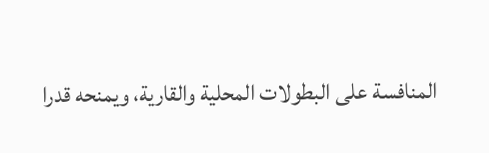المنافسة على البطولات المحلية والقارية، ويمنحه قدرا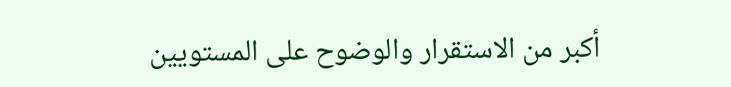أكبر من الاستقرار والوضوح على المستويين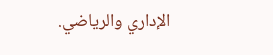الإداري والرياضي.